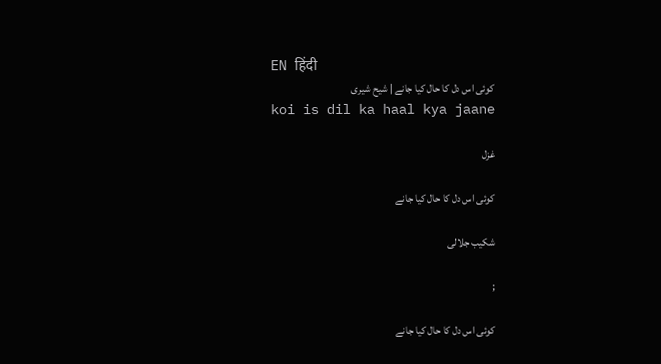EN हिंदी
کوئی اس دل کا حال کیا جانے | شیح شیری
koi is dil ka haal kya jaane

غزل

کوئی اس دل کا حال کیا جانے

شکیب جلالی

;

کوئی اس دل کا حال کیا جانے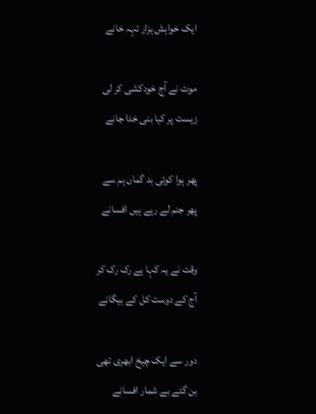ایک خواہش ہزار تہہ خانے

موت نے آج خودکشی کر لی
زیست پر کیا بنی خدا جانے

پھر ہوا کوئی بد گماں ہم سے
پھر جنم لے رہے ہیں افسانے

وقت نے یہ کہا ہے رک رک کر
آج کے دوست کل کے بیگانے

دور سے ایک چیخ ابھری تھی
بن گئے بے شمار افسانے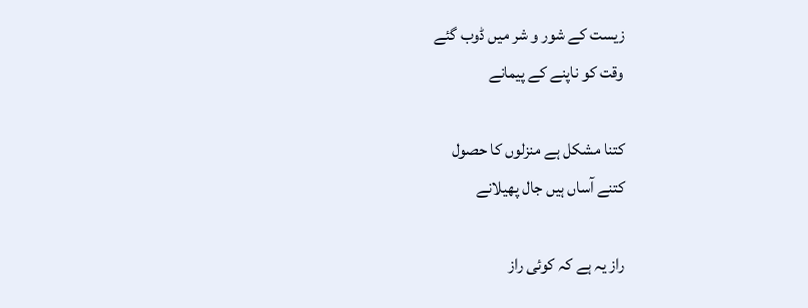زیست کے شور و شر میں ڈوب گئے
وقت کو ناپنے کے پیمانے

کتنا مشکل ہے منزلوں کا حصول
کتنے آساں ہیں جال پھیلانے

راز یہ ہے کہ کوئی راز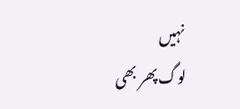نہیں
لوگ پھر بھی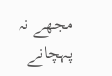مجھے نہ پہچانے